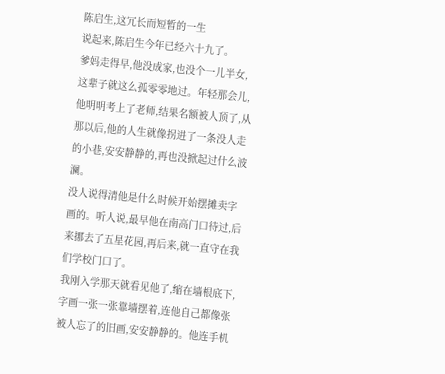陈启生,这冗长而短暂的一生
说起来,陈启生今年已经六十九了。
爹妈走得早,他没成家,也没个一儿半女,这辈子就这么孤零零地过。年轻那会儿,他明明考上了老师,结果名额被人顶了,从那以后,他的人生就像拐进了一条没人走的小巷,安安静静的,再也没掀起过什么波澜。
没人说得清他是什么时候开始摆摊卖字画的。听人说,最早他在南高门口待过,后来挪去了五星花园,再后来,就一直守在我们学校门口了。
我刚入学那天就看见他了,缩在墙根底下,字画一张一张靠墙摆着,连他自己都像张被人忘了的旧画,安安静静的。他连手机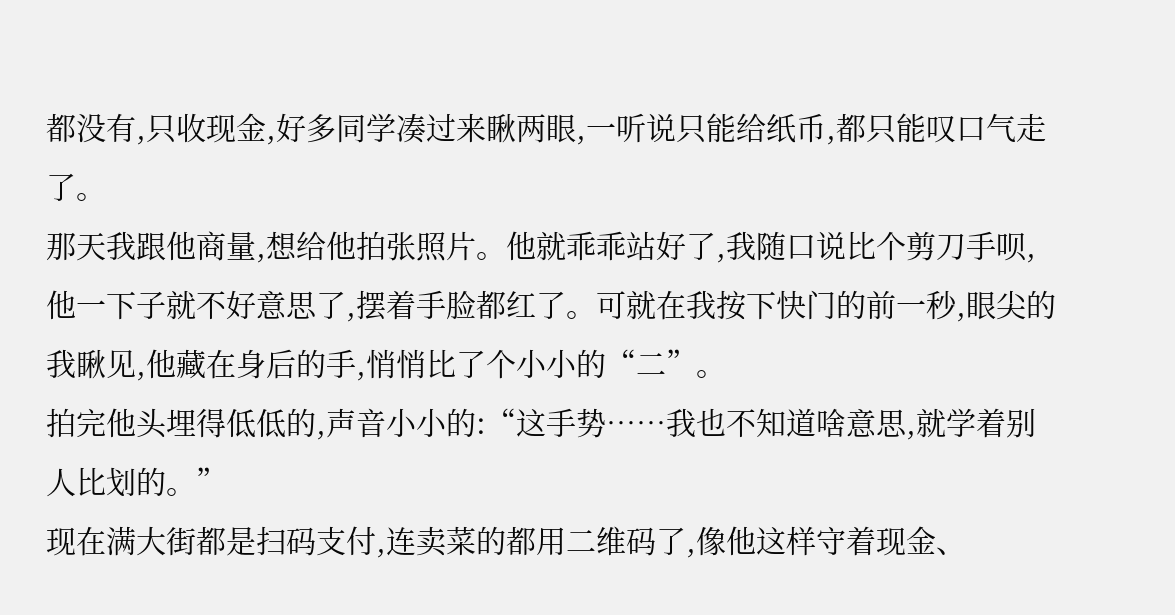都没有,只收现金,好多同学凑过来瞅两眼,一听说只能给纸币,都只能叹口气走了。
那天我跟他商量,想给他拍张照片。他就乖乖站好了,我随口说比个剪刀手呗,他一下子就不好意思了,摆着手脸都红了。可就在我按下快门的前一秒,眼尖的我瞅见,他藏在身后的手,悄悄比了个小小的“二”。
拍完他头埋得低低的,声音小小的:“这手势……我也不知道啥意思,就学着别人比划的。”
现在满大街都是扫码支付,连卖菜的都用二维码了,像他这样守着现金、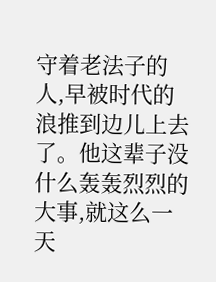守着老法子的人,早被时代的浪推到边儿上去了。他这辈子没什么轰轰烈烈的大事,就这么一天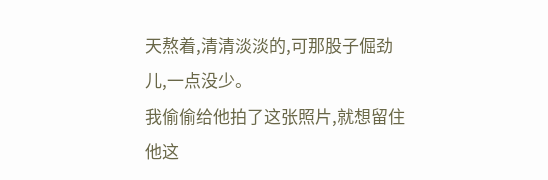天熬着,清清淡淡的,可那股子倔劲儿,一点没少。
我偷偷给他拍了这张照片,就想留住他这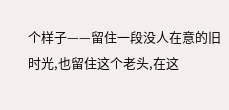个样子——留住一段没人在意的旧时光,也留住这个老头,在这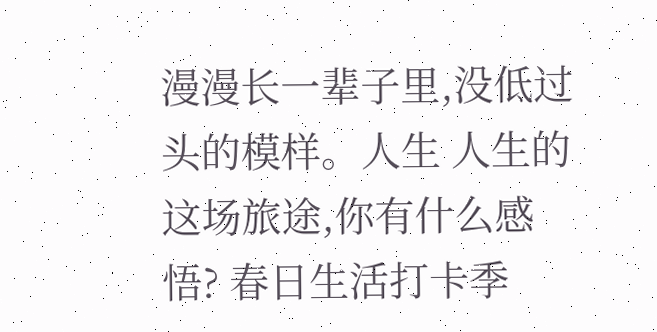漫漫长一辈子里,没低过头的模样。人生 人生的这场旅途,你有什么感悟? 春日生活打卡季